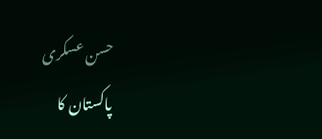حسن عسکری
پاکستان کا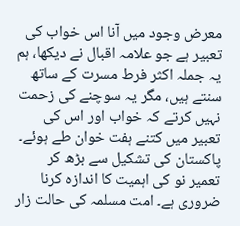معرض وجود میں آنا اس خواب کی تعبیر ہے جو علامہ اقبال نے دیکھا، ہم یہ جملہ اکثر فرط مسرت کے ساتھ سنتے ہیں، مگر یہ سوچنے کی زحمت نہیں کرتے کہ خواب اور اس کی تعبیر میں کتنے ہفت خوان طے ہوئے۔ پاکستان کی تشکیل سے بڑھ کر تعمیر نو کی اہمیت کا اندازہ کرنا ضروری ہے۔ امت مسلمہ کی حالت زار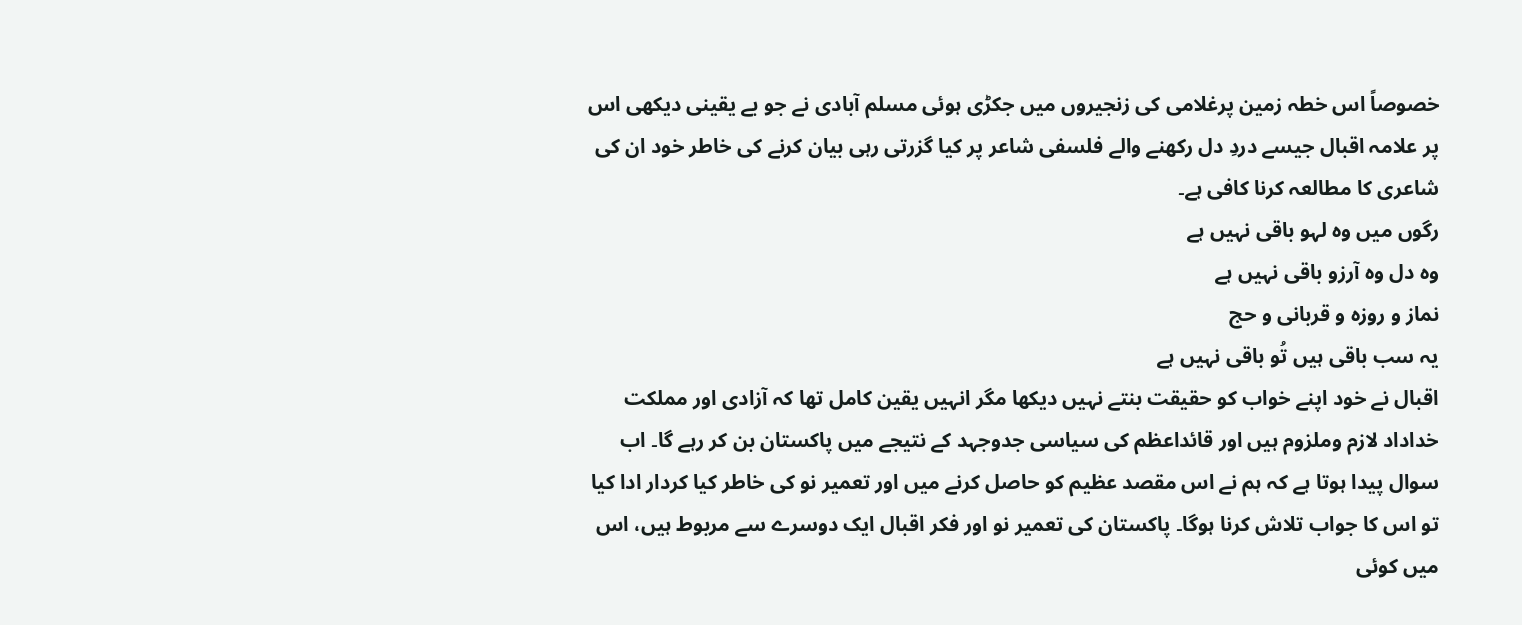خصوصاً اس خطہ زمین پرغلامی کی زنجیروں میں جکڑی ہوئی مسلم آبادی نے جو بے یقینی دیکھی اس پر علامہ اقبال جیسے دردِ دل رکھنے والے فلسفی شاعر پر کیا گزرتی رہی بیان کرنے کی خاطر خود ان کی شاعری کا مطالعہ کرنا کافی ہے۔
رگوں میں وہ لہو باقی نہیں ہے
وہ دل وہ آرزو باقی نہیں ہے
نماز و روزہ و قربانی و حج
یہ سب باقی ہیں تُو باقی نہیں ہے
اقبال نے خود اپنے خواب کو حقیقت بنتے نہیں دیکھا مگر انہیں یقین کامل تھا کہ آزادی اور مملکت خداداد لازم وملزوم ہیں اور قائداعظم کی سیاسی جدوجہد کے نتیجے میں پاکستان بن کر رہے گا۔ اب سوال پیدا ہوتا ہے کہ ہم نے اس مقصد عظیم کو حاصل کرنے میں اور تعمیر نو کی خاطر کیا کردار ادا کیا تو اس کا جواب تلاش کرنا ہوگا۔ پاکستان کی تعمیر نو اور فکر اقبال ایک دوسرے سے مربوط ہیں، اس میں کوئی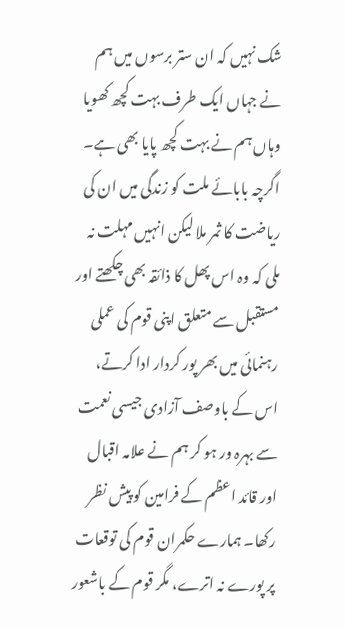شک نہیں کہ ان ستر برسوں میں ہم نے جہاں ایک طرف بہت کچھ کھویا وہاں ہم نے بہت کچھ پایا بھی ہے۔
اگرچہ بابائے ملت کو زندگی میں ان کی ریاضت کا ثمر ملا لیکن انہیں مہلت نہ ملی کہ وہ اس پھل کا ذائقہ بھی چکھتے اور مستقبل سے متعلق اپنی قوم کی عملی رہنمائی میں بھر پور کردار ادا کرتے، اس کے باوصف آزادی جیسی نعمت سے بہرہ ور ہو کر ہم نے علامہ اقبال اور قائد اعظم کے فرامین کو پیش نظر رکھا۔ ہمارے حکمران قوم کی توقعات پر پورے نہ اترے، مگر قوم کے باشعور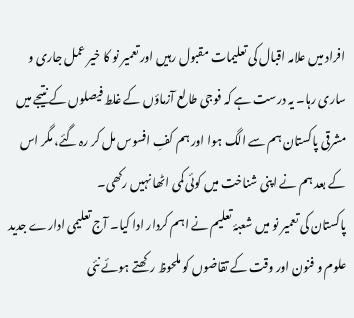افراد میں علامہ اقبال کی تعلیمات مقبول رہیں اور تعمیر نو کا خیر عمل جاری و ساری رہا۔ یہ درست ہے کہ فوجی طالع آزماؤں کے غلط فیصلوں کے نتیجے میں مشرقی پاکستان ہم سے الگ ہوا اور ہم کفِ افسوس مل کر رہ گئے، مگر اس کے بعد ہم نے اپنی شناخت میں کوئی کمی اٹھا نہیں رکھی۔
پاکستان کی تعمیر نو میں شعبۂ تعلیم نے اہم کردار ادا کیا۔ آج تعلیمی ادارے جدید علوم و فنون اور وقت کے تقاضوں کو ملحوظ رکھتے ہوئے نئی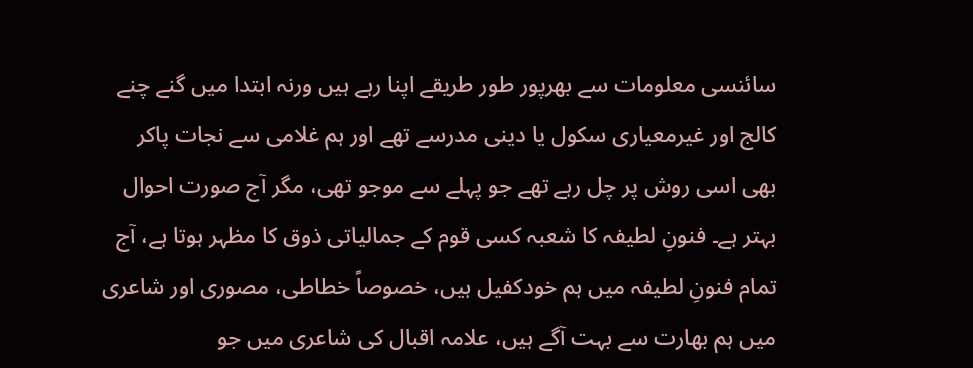سائنسی معلومات سے بھرپور طور طریقے اپنا رہے ہیں ورنہ ابتدا میں گنے چنے کالج اور غیرمعیاری سکول یا دینی مدرسے تھے اور ہم غلامی سے نجات پاکر بھی اسی روش پر چل رہے تھے جو پہلے سے موجو تھی، مگر آج صورت احوال بہتر ہے۔ فنونِ لطیفہ کا شعبہ کسی قوم کے جمالیاتی ذوق کا مظہر ہوتا ہے، آج تمام فنونِ لطیفہ میں ہم خودکفیل ہیں، خصوصاً خطاطی، مصوری اور شاعری میں ہم بھارت سے بہت آگے ہیں، علامہ اقبال کی شاعری میں جو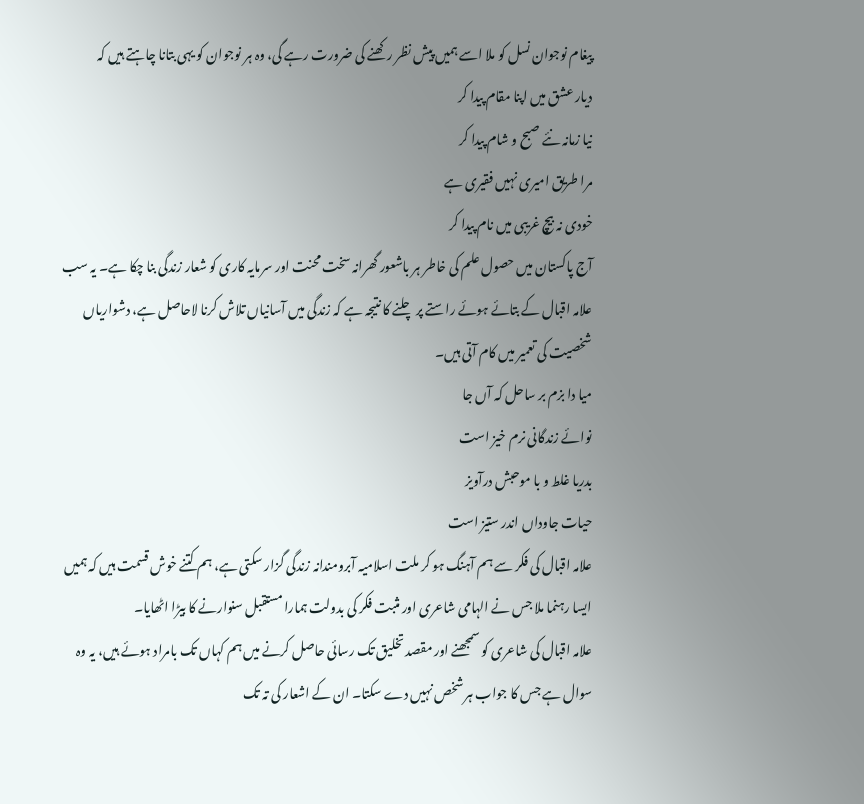پیغام نوجوان نسل کو ملا اسے ہمیں پیش نظر رکھنے کی ضرورت رہے گی، وہ ہر نوجوان کو یہی بتانا چاہتے ہیں کہ
دیار عشق میں اپنا مقام پیدا کر
نیا زمانہ نئے صبح و شام پیدا کر
مرا طریق امیری نہیں فقیری ہے
خودی نہ بیچ غریبی میں نام پیدا کر
آج پاکستان میں حصول علم کی خاطر ہر باشعور گھرانہ سخت محنت اور سرمایہ کاری کو شعار زندگی بنا چکا ہے۔ یہ سب علامہ اقبال کے بتائے ہوئے راستے پر چلنے کا نتیجہ ہے کہ زندگی میں آسانیاں تلاش کرنا لاحاصل ہے، دشواریاں شخصیت کی تعمیر میں کام آتی ہیں۔
میا دا بزم بر ساحل کہ آں جا
نوائے زندگانی نرم خیز است
بدریا غلط و با موحبش درآويز
حیات جاوداں اندر ستیز است
علامہ اقبال کی فکر سے ہم آہنگ ہو کر ملت اسلامیہ آبرومندانہ زندگی گزار سکتی ہے، ہم کتنے خوش قسمت ہیں کہ ہمیں ایسا رہنما ملا جس نے الہامی شاعری اور مثبت فکر کی بدولت ہمارا مستقبل سنوارنے کا بیڑا اٹھایا۔
علامہ اقبال کی شاعری کو سمجھنے اور مقصد تخلیق تک رسائی حاصل کرنے میں ہم کہاں تک بامراد ہوئے ہیں، یہ وہ سوال ہے جس کا جواب ہر شخص نہیں دے سکتا۔ ان کے اشعار کی تہ تک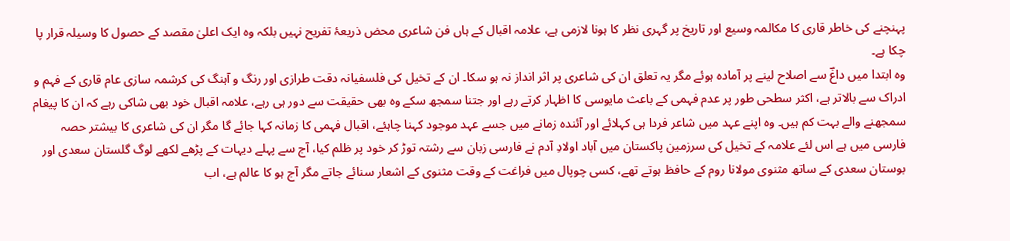پہنچنے کی خاطر قاری کا مکالمہ وسیع اور تاریخ پر گہری نظر کا ہونا لازمی ہے، علامہ اقبال کے ہاں فن شاعری محض ذریعۂ تفریح نہیں بلکہ وہ ایک اعلیٰ مقصد کے حصول کا وسیلہ قرار پا چکا ہے۔
وہ ابتدا میں داغؔ سے اصلاح لینے پر آمادہ ہوئے مگر یہ تعلق ان کی شاعری پر اثر انداز نہ ہو سکا۔ ان کے تخیل کی فلسفیانہ دقت طرازی اور رنگ و آہنگ کی کرشمہ سازی عام قاری کے فہم و ادراک سے بالاتر ہے، اکثر سطحی طور پر عدم فہمی کے باعث مایوسی کا اظہار کرتے رہے اور جتنا سمجھ سکے وہ بھی حقیقت سے دور ہی رہے، علامہ اقبال خود بھی شاکی رہے کہ ان کا پیغام سمجھنے والے بہت کم ہیں۔ وہ اپنے عہد میں شاعر فردا ہی کہلائے اور آئندہ زمانے میں جسے عہد موجود کہنا چاہئے، اقبال فہمی کا زمانہ کہا جائے گا مگر ان کی شاعری کا بیشتر حصہ فارسی میں ہے اس لئے علامہ کے تخیل کی سرزمین پاکستان میں آباد اولادِ آدم نے فارسی زبان سے رشتہ توڑ کر خود پر ظلم کیا، آج سے پہلے دیہات کے پڑھے لکھے لوگ گلستان سعدی اور بوستان سعدی کے ساتھ مثنوی مولانا روم کے حافظ ہوتے تھے، کسی چوپال میں فراغت کے وقت مثنوی کے اشعار سنائے جاتے مگر آج ہو کا عالم ہے، اب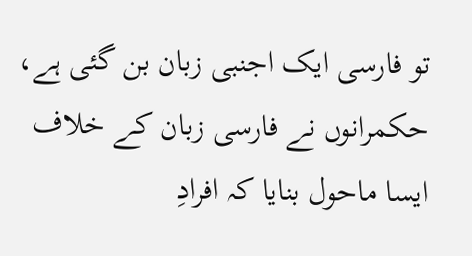تو فارسی ایک اجنبی زبان بن گئی ہے، حکمرانوں نے فارسی زبان کے خلاف ایسا ماحول بنایا کہ افرادِ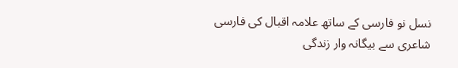نسل نو فارسی کے ساتھ علامہ اقبال کی فارسی شاعری سے بیگانہ وار زندگی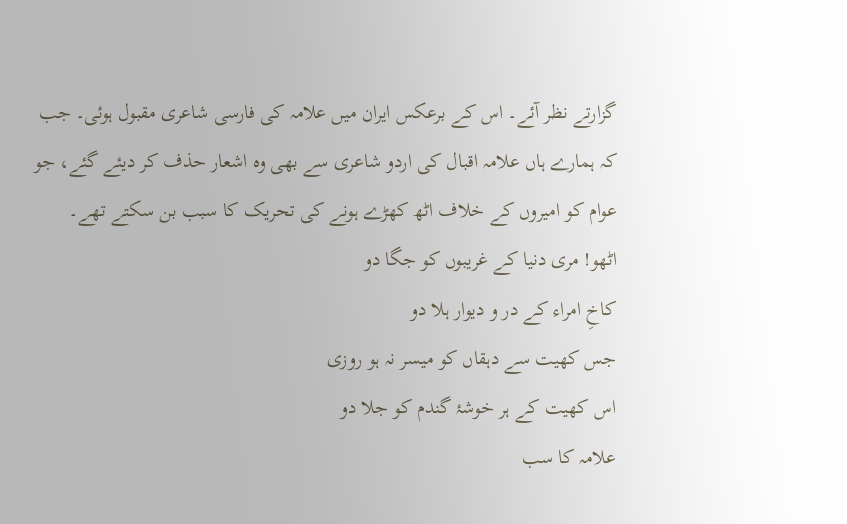گزارتے نظر آئے۔ اس کے برعکس ایران میں علامہ کی فارسی شاعری مقبول ہوئی۔ جب کہ ہمارے ہاں علامہ اقبال کی اردو شاعری سے بھی وہ اشعار حذف کر دیئے گئے، جو عوام کو امیروں کے خلاف اٹھ کھڑے ہونے کی تحریک کا سبب بن سکتے تھے۔
اٹھو! مری دنیا کے غریبوں کو جگا دو
کاخِ امراء کے در و دیوار ہلا دو
جس کھیت سے دہقاں کو میسر نہ ہو روزی
اس کھیت کے ہر خوشۂ گندم کو جلا دو
علامہ کا سب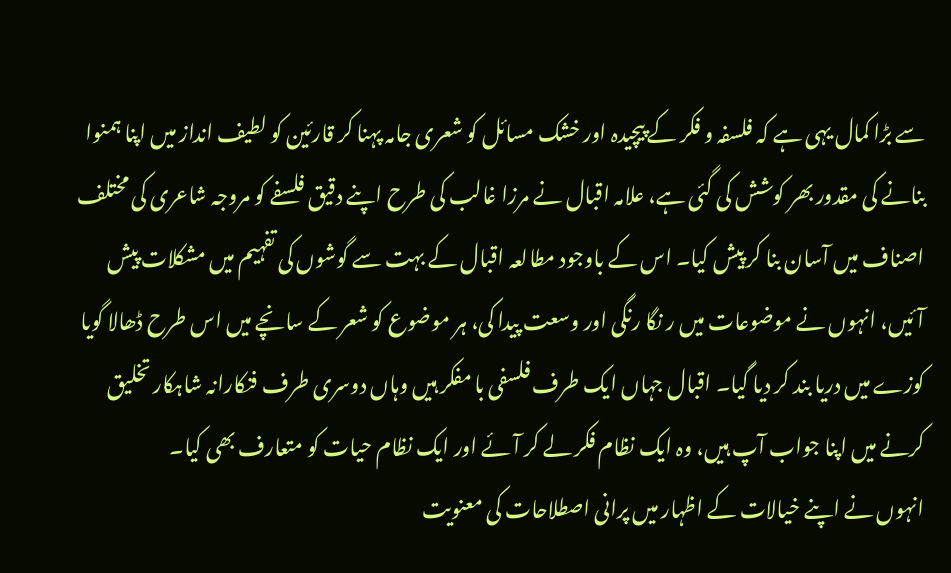سے بڑا کمال یہی ہے کہ فلسفہ و فکر کے پیچیدہ اور خشک مسائل کو شعری جامہ پہنا کر قارئین کو لطیف انداز میں اپنا ہمنوا بنانے کی مقدور بھر کوشش کی گئی ہے، علامہ اقبال نے مرزا غالب کی طرح اپنے دقیق فلسفے کو مروجہ شاعری کی مختلف اصناف میں آسان بنا کر پیش کیا۔ اس کے باوجود مطالعہ اقبال کے بہت سے گوشوں کی تفہیم میں مشکلات پیش آئیں، انہوں نے موضوعات میں ر نگا رنگی اور وسعت پیدا کی، ہر موضوع کو شعر کے سانچے میں اس طرح ڈھالا گویا کوزے میں دریا بند کر دیا گیا۔ اقبال جہاں ایک طرف فلسفی با مفکر ہیں وہاں دوسری طرف فنکارانہ شاہکار تخلیق کرنے میں اپنا جواب آپ ہیں، وہ ایک نظام فکر لے کر آئے اور ایک نظام حیات کو متعارف بھی کیا۔
انہوں نے اپنے خیالات کے اظہار میں پرانی اصطلاحات کی معنویت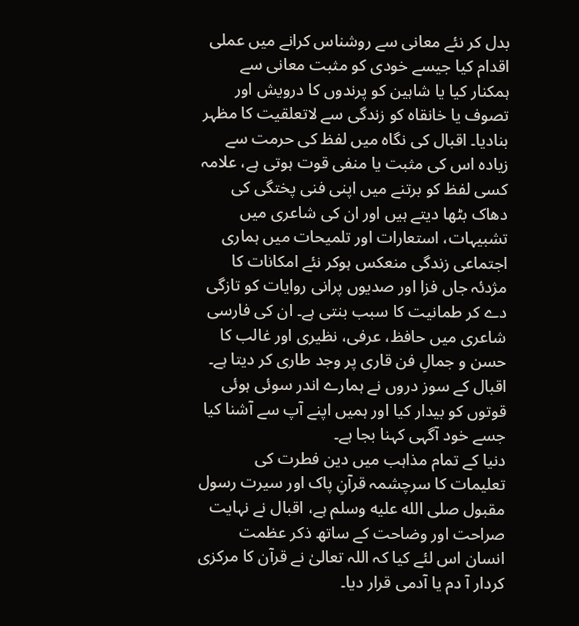بدل کر نئے معانی سے روشناس کرانے میں عملی اقدام کیا جیسے خودی کو مثبت معانی سے ہمکنار کیا یا شاہین کو پرندوں کا درویش اور تصوف یا خانقاہ کو زندگی سے لاتعلقیت کا مظہر بنادیا۔ اقبال کی نگاہ میں لفظ کی حرمت سے زیادہ اس کی مثبت یا منفی قوت ہوتی ہے، علامہ کسی لفظ کو برتنے میں اپنی فنی پختگی کی دھاک بٹھا دیتے ہیں اور ان کی شاعری میں تشبیہات، استعارات اور تلمیحات میں ہماری اجتماعی زندگی منعکس ہوکر نئے امکانات کا مژدئہ جاں فزا اور صدیوں پرانی روایات کو تازگی دے کر طمانیت کا سبب بنتی ہے۔ ان کی فارسی شاعری میں حافظ، عرفی، نظیری اور غالب کا حسن و جمالِ فن قاری پر وجد طاری کر دیتا ہے۔ اقبال کے سوز دروں نے ہمارے اندر سوئی ہوئی قوتوں کو بیدار کیا اور ہمیں اپنے آپ سے آشنا کیا جسے خود آگہی کہنا بجا ہے۔
دنیا کے تمام مذاہب میں دین فطرت کی تعلیمات کا سرچشمہ قرآنِ پاک اور سیرت رسول مقبول صلى الله عليه وسلم ہے، اقبال نے نہایت صراحت اور وضاحت کے ساتھ ذکر عظمت انسان اس لئے کیا کہ اللہ تعالیٰ نے قرآن کا مرکزی کردار آ دم یا آدمی قرار دیا۔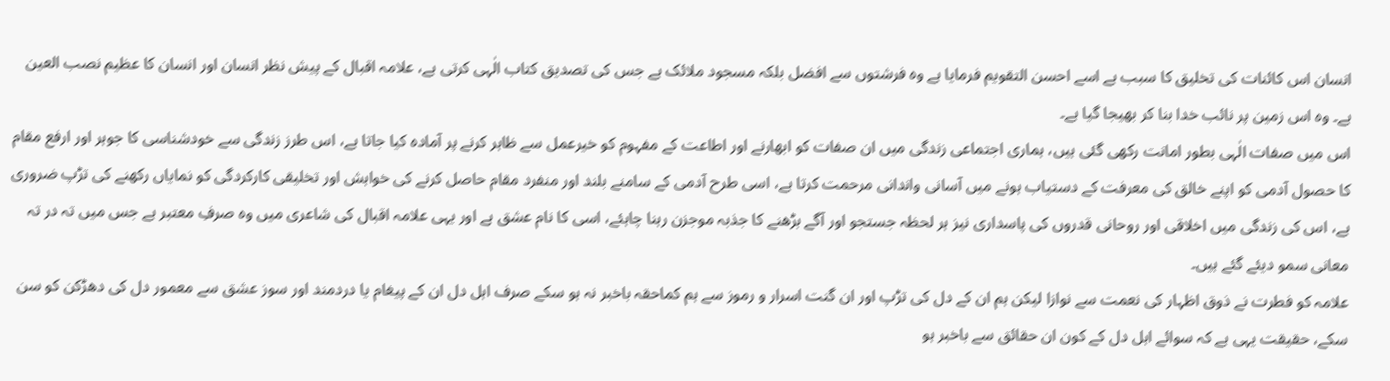انسان اس کائنات کی تخلیق کا سبب ہے اسے احسن التقویم فرمایا ہے وہ فرشتوں سے افضل بلکہ مسجود ملائک ہے جس کی تصدیق کتاب الٰہی کرتی ہے، علامہ اقبال کے پیش نظر انسان اور انسان کا عظیم نصب العین ہے۔ وہ اس زمین پر نائب خدا بنا کر بھیجا گیا ہے۔
اس میں صفات الٰہی بطور امانت رکھی گئی ہیں، ہماری اجتماعی زندگی میں ان صفات کو ابھارنے اور اطاعت کے مفہوم کو خیرعمل سے ظاہر کرنے پر آمادہ کیا جاتا ہے، اس طرز زندگی سے خودشناسی کا جوہر اور ارفع مقام کا حصول آدمی کو اپنے خالق کی معرفت کے دستیاب ہونے میں آسانی واندانی مرحمت کرتا ہے، اسی طرح آدمی کے سامنے بلند اور منفرد مقام حاصل کرنے کی خواہش اور تخلیقی کارکردگی کو نمایاں رکھنے کی تڑپ ضروری ہے، اس کی زندگی میں اخلاقی اور روحانی قدروں کی پاسداری نیز ہر لحظہ جستجو اور آگے بڑھنے کا جذبہ موجزن رہنا چاہئے، اسی کا نام عشق ہے اور یہی علامہ اقبال کی شاعری میں وہ صرفِ معتبر ہے جس میں تہ در تہ معانی سمو دیئے گئے ہیں۔
علامہ کو فطرت نے ذوق اظہار کی نعمت سے نوازا لیکن ہم ان کے دل کی تڑپ اور ان گنت اسرار و رموز سے ہم کماحقہ باخبر نہ ہو سکے صرف اہل دل ان کے پیغام یا دردمند اور سوز عشق سے معمور دل کی دھڑکن کو سن سکے، حقیقت یہی ہے کہ سوائے اہل دل کے کون ان حقائق سے باخبر ہو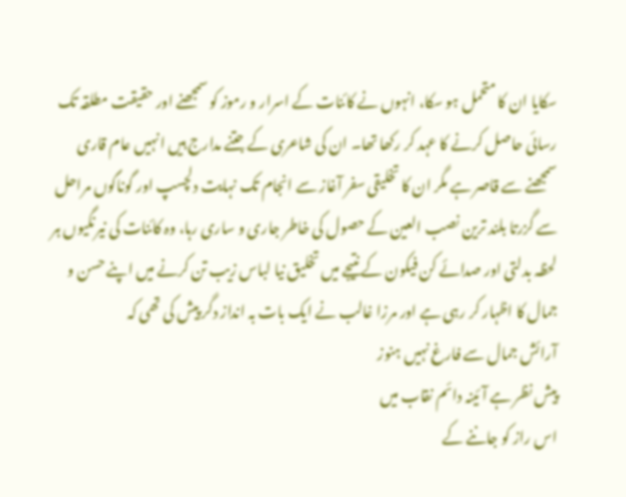سکایا ان کا متحمل ہو سکا، انہوں نے کائنات کے اسرار و رموز کو سمجھنے اور حقیقت مطلقہ تک رسائی حاصل کرنے کا عہد کر رکھا تھا۔ ان کی شاعری کے جتنے مدارج ہیں انہیں عام قاری سمجھنے سے قاصر ہے مگر ان کا تخلیقی سفر آغاز سے انجام تک نہایت دلچسپ اور گوناگوں مراحل سے گزرتا بلند ترین نصب العین کے حصول کی خاطر جاری و ساری رہا، وہ کائنات کی نیرنگیوں ہر لحظہ بدلتی اور صدائے کن فیکون کے نتیجے میں تخلیق نیا لباس زیب تن کرنے میں اپنے حسن و جمال کا اظہار کر رہی ہے اور مرزا غالب نے ایک بات بہ انداز دگر پیش کی تھی کہ
آرائش جمال سے فارغ نہیں ہنوز
پیش نظر ہے آئینہ دائم نقاب میں
اس راز کو جاننے کے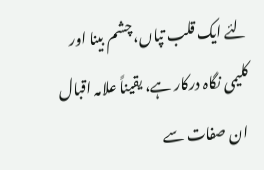لئے ایک قلب تپاں، چشم بینا اور کلیمی نگاہ درکار ہے، یقیناً علامہ اقبال ان صفات سے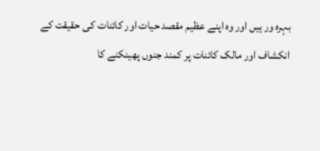بہرہ ور ہیں اور وہ اپنے عظیم مقصد حیات اور کائنات کی حقیقت کے انکشاف اور مالک کائنات پر کمند جنوں پھینکنے کا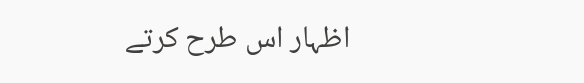اظہار اس طرح کرتے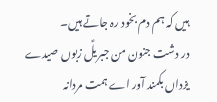ہیں کہ ہم دم بخود رہ جاتے ہیں۔
در دشت جنون من جبریلؑ زبوں صیدے
یزداں بکمند آور اے ہمت مردانہ